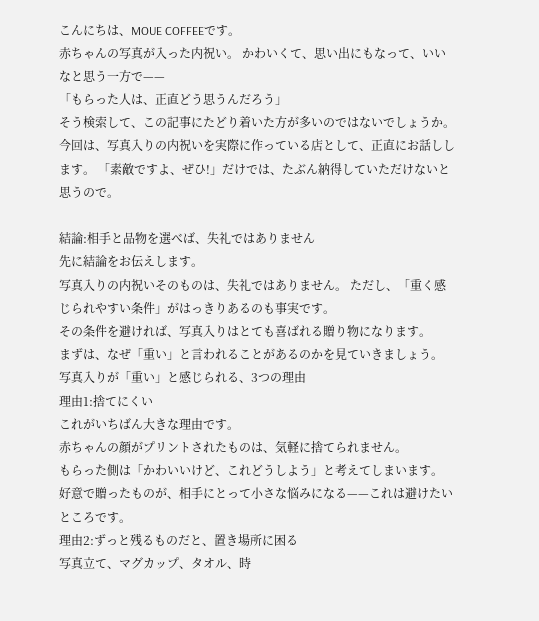こんにちは、MOUE COFFEEです。
赤ちゃんの写真が入った内祝い。 かわいくて、思い出にもなって、いいなと思う一方で——
「もらった人は、正直どう思うんだろう」
そう検索して、この記事にたどり着いた方が多いのではないでしょうか。
今回は、写真入りの内祝いを実際に作っている店として、正直にお話しします。 「素敵ですよ、ぜひ!」だけでは、たぶん納得していただけないと思うので。

結論:相手と品物を選べば、失礼ではありません
先に結論をお伝えします。
写真入りの内祝いそのものは、失礼ではありません。 ただし、「重く感じられやすい条件」がはっきりあるのも事実です。
その条件を避ければ、写真入りはとても喜ばれる贈り物になります。
まずは、なぜ「重い」と言われることがあるのかを見ていきましょう。
写真入りが「重い」と感じられる、3つの理由
理由1:捨てにくい
これがいちばん大きな理由です。
赤ちゃんの顔がプリントされたものは、気軽に捨てられません。
もらった側は「かわいいけど、これどうしよう」と考えてしまいます。 好意で贈ったものが、相手にとって小さな悩みになる——これは避けたいところです。
理由2:ずっと残るものだと、置き場所に困る
写真立て、マグカップ、タオル、時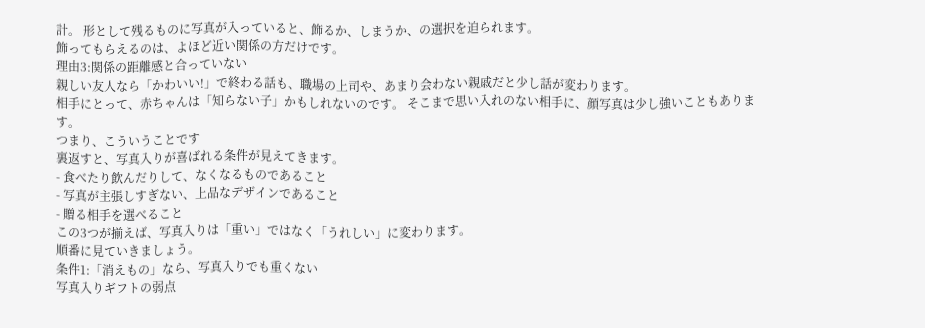計。 形として残るものに写真が入っていると、飾るか、しまうか、の選択を迫られます。
飾ってもらえるのは、よほど近い関係の方だけです。
理由3:関係の距離感と合っていない
親しい友人なら「かわいい!」で終わる話も、職場の上司や、あまり会わない親戚だと少し話が変わります。
相手にとって、赤ちゃんは「知らない子」かもしれないのです。 そこまで思い入れのない相手に、顔写真は少し強いこともあります。
つまり、こういうことです
裏返すと、写真入りが喜ばれる条件が見えてきます。
- 食べたり飲んだりして、なくなるものであること
- 写真が主張しすぎない、上品なデザインであること
- 贈る相手を選べること
この3つが揃えば、写真入りは「重い」ではなく「うれしい」に変わります。
順番に見ていきましょう。
条件1:「消えもの」なら、写真入りでも重くない
写真入りギフトの弱点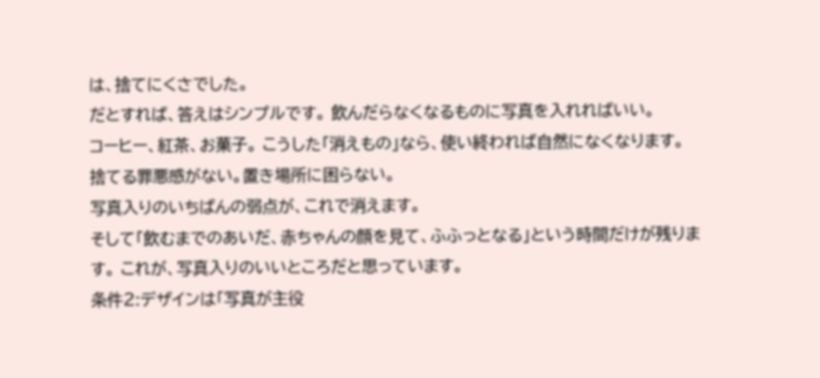は、捨てにくさでした。
だとすれば、答えはシンプルです。 飲んだらなくなるものに写真を入れればいい。
コーヒー、紅茶、お菓子。 こうした「消えもの」なら、使い終われば自然になくなります。
捨てる罪悪感がない。置き場所に困らない。
写真入りのいちばんの弱点が、これで消えます。
そして「飲むまでのあいだ、赤ちゃんの顔を見て、ふふっとなる」という時間だけが残ります。 これが、写真入りのいいところだと思っています。
条件2:デザインは「写真が主役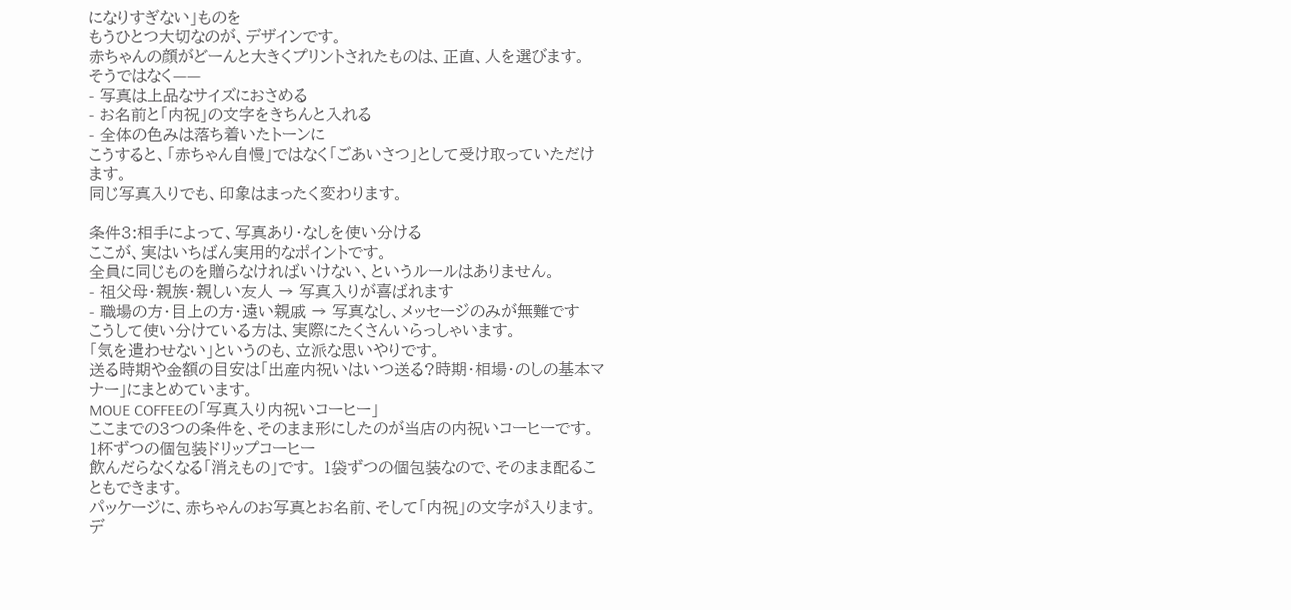になりすぎない」ものを
もうひとつ大切なのが、デザインです。
赤ちゃんの顔がどーんと大きくプリントされたものは、正直、人を選びます。
そうではなく——
- 写真は上品なサイズにおさめる
- お名前と「内祝」の文字をきちんと入れる
- 全体の色みは落ち着いたトーンに
こうすると、「赤ちゃん自慢」ではなく「ごあいさつ」として受け取っていただけます。
同じ写真入りでも、印象はまったく変わります。

条件3:相手によって、写真あり・なしを使い分ける
ここが、実はいちばん実用的なポイントです。
全員に同じものを贈らなければいけない、というルールはありません。
- 祖父母・親族・親しい友人 → 写真入りが喜ばれます
- 職場の方・目上の方・遠い親戚 → 写真なし、メッセージのみが無難です
こうして使い分けている方は、実際にたくさんいらっしゃいます。
「気を遣わせない」というのも、立派な思いやりです。
送る時期や金額の目安は「出産内祝いはいつ送る?時期・相場・のしの基本マナー」にまとめています。
MOUE COFFEEの「写真入り内祝いコーヒー」
ここまでの3つの条件を、そのまま形にしたのが当店の内祝いコーヒーです。
1杯ずつの個包装ドリップコーヒー
飲んだらなくなる「消えもの」です。 1袋ずつの個包装なので、そのまま配ることもできます。
パッケージに、赤ちゃんのお写真とお名前、そして「内祝」の文字が入ります。
デ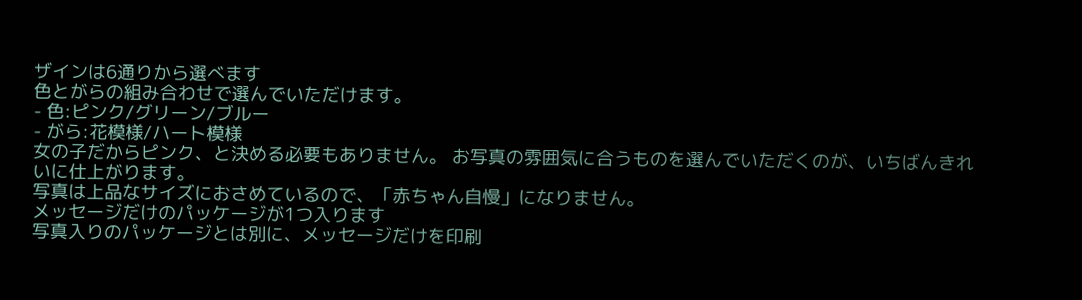ザインは6通りから選べます
色とがらの組み合わせで選んでいただけます。
- 色:ピンク/グリーン/ブルー
- がら:花模様/ハート模様
女の子だからピンク、と決める必要もありません。 お写真の雰囲気に合うものを選んでいただくのが、いちばんきれいに仕上がります。
写真は上品なサイズにおさめているので、「赤ちゃん自慢」になりません。
メッセージだけのパッケージが1つ入ります
写真入りのパッケージとは別に、メッセージだけを印刷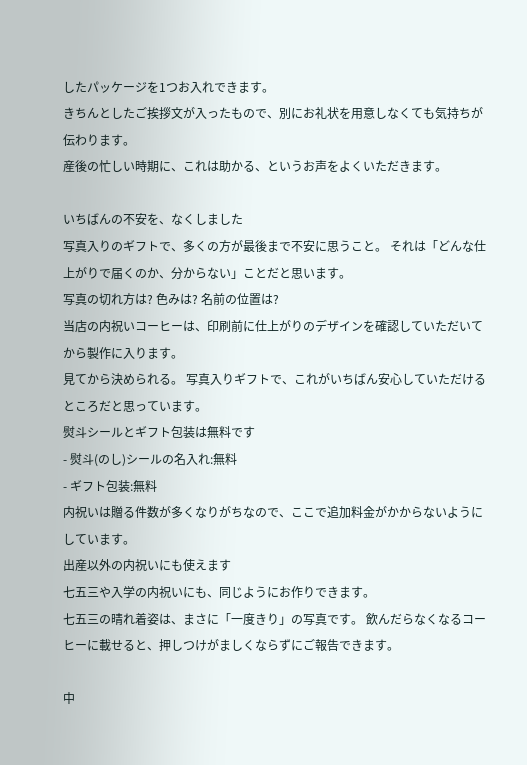したパッケージを1つお入れできます。
きちんとしたご挨拶文が入ったもので、別にお礼状を用意しなくても気持ちが伝わります。
産後の忙しい時期に、これは助かる、というお声をよくいただきます。

いちばんの不安を、なくしました
写真入りのギフトで、多くの方が最後まで不安に思うこと。 それは「どんな仕上がりで届くのか、分からない」ことだと思います。
写真の切れ方は? 色みは? 名前の位置は?
当店の内祝いコーヒーは、印刷前に仕上がりのデザインを確認していただいてから製作に入ります。
見てから決められる。 写真入りギフトで、これがいちばん安心していただけるところだと思っています。
熨斗シールとギフト包装は無料です
- 熨斗(のし)シールの名入れ:無料
- ギフト包装:無料
内祝いは贈る件数が多くなりがちなので、ここで追加料金がかからないようにしています。
出産以外の内祝いにも使えます
七五三や入学の内祝いにも、同じようにお作りできます。
七五三の晴れ着姿は、まさに「一度きり」の写真です。 飲んだらなくなるコーヒーに載せると、押しつけがましくならずにご報告できます。

中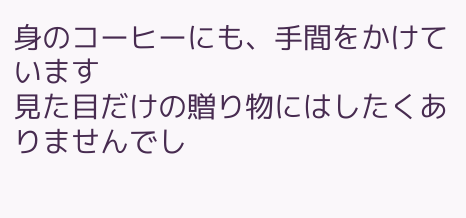身のコーヒーにも、手間をかけています
見た目だけの贈り物にはしたくありませんでし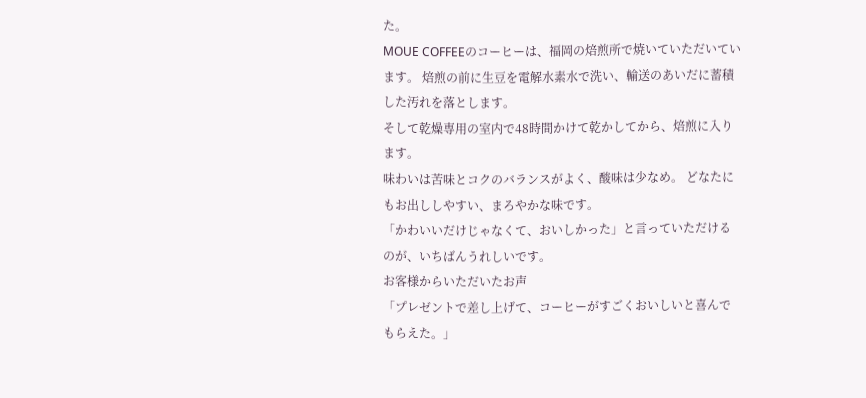た。
MOUE COFFEEのコーヒーは、福岡の焙煎所で焼いていただいています。 焙煎の前に生豆を電解水素水で洗い、輸送のあいだに蓄積した汚れを落とします。
そして乾燥専用の室内で48時間かけて乾かしてから、焙煎に入ります。
味わいは苦味とコクのバランスがよく、酸味は少なめ。 どなたにもお出ししやすい、まろやかな味です。
「かわいいだけじゃなくて、おいしかった」と言っていただけるのが、いちばんうれしいです。
お客様からいただいたお声
「プレゼントで差し上げて、コーヒーがすごくおいしいと喜んでもらえた。」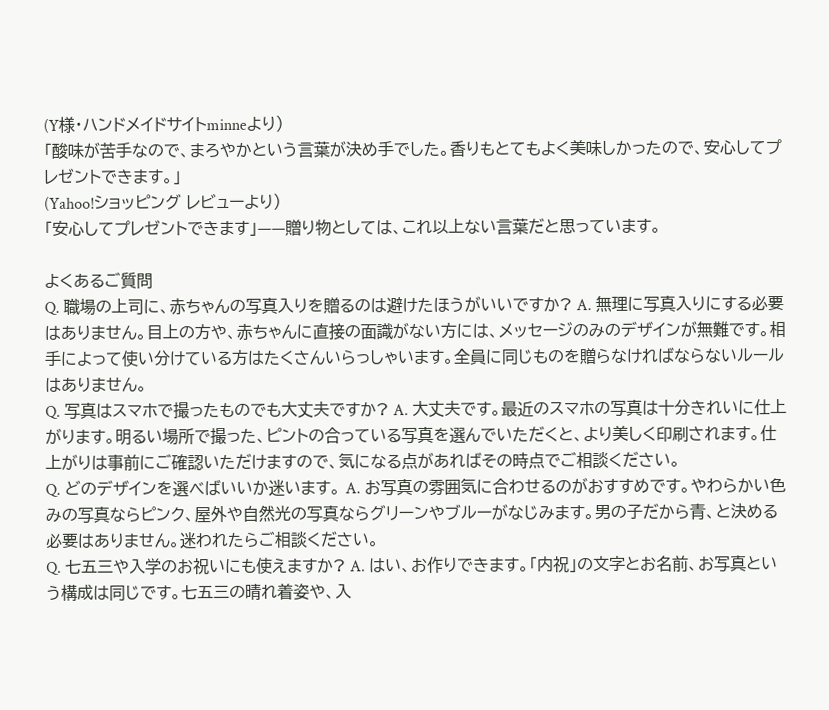(Y様・ハンドメイドサイトminneより)
「酸味が苦手なので、まろやかという言葉が決め手でした。香りもとてもよく美味しかったので、安心してプレゼントできます。」
(Yahoo!ショッピング レビューより)
「安心してプレゼントできます」——贈り物としては、これ以上ない言葉だと思っています。

よくあるご質問
Q. 職場の上司に、赤ちゃんの写真入りを贈るのは避けたほうがいいですか? A. 無理に写真入りにする必要はありません。目上の方や、赤ちゃんに直接の面識がない方には、メッセージのみのデザインが無難です。相手によって使い分けている方はたくさんいらっしゃいます。全員に同じものを贈らなければならないルールはありません。
Q. 写真はスマホで撮ったものでも大丈夫ですか? A. 大丈夫です。最近のスマホの写真は十分きれいに仕上がります。明るい場所で撮った、ピントの合っている写真を選んでいただくと、より美しく印刷されます。仕上がりは事前にご確認いただけますので、気になる点があればその時点でご相談ください。
Q. どのデザインを選べばいいか迷います。 A. お写真の雰囲気に合わせるのがおすすめです。やわらかい色みの写真ならピンク、屋外や自然光の写真ならグリーンやブルーがなじみます。男の子だから青、と決める必要はありません。迷われたらご相談ください。
Q. 七五三や入学のお祝いにも使えますか? A. はい、お作りできます。「内祝」の文字とお名前、お写真という構成は同じです。七五三の晴れ着姿や、入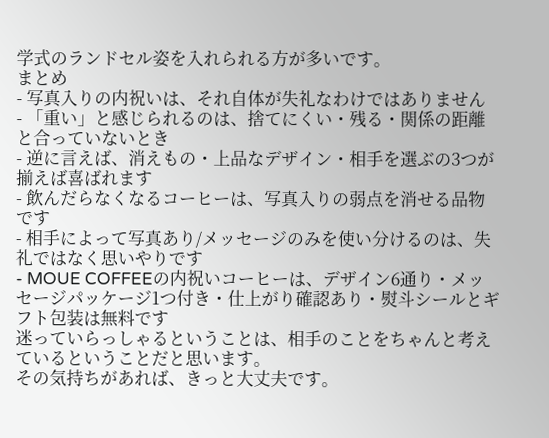学式のランドセル姿を入れられる方が多いです。
まとめ
- 写真入りの内祝いは、それ自体が失礼なわけではありません
- 「重い」と感じられるのは、捨てにくい・残る・関係の距離と合っていないとき
- 逆に言えば、消えもの・上品なデザイン・相手を選ぶの3つが揃えば喜ばれます
- 飲んだらなくなるコーヒーは、写真入りの弱点を消せる品物です
- 相手によって写真あり/メッセージのみを使い分けるのは、失礼ではなく思いやりです
- MOUE COFFEEの内祝いコーヒーは、デザイン6通り・メッセージパッケージ1つ付き・仕上がり確認あり・熨斗シールとギフト包装は無料です
迷っていらっしゃるということは、相手のことをちゃんと考えているということだと思います。
その気持ちがあれば、きっと大丈夫です。